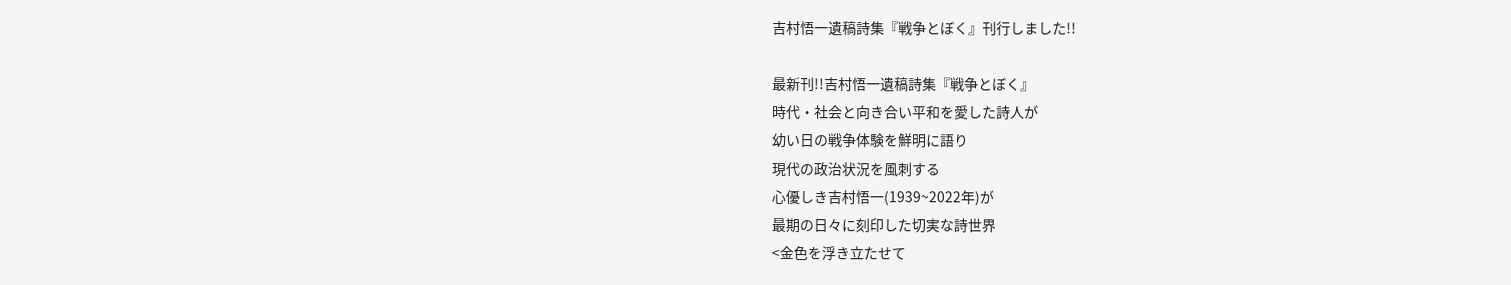吉村悟一遺稿詩集『戦争とぼく』刊行しました!!

最新刊!!吉村悟一遺稿詩集『戦争とぼく』
時代・社会と向き合い平和を愛した詩人が
幼い日の戦争体験を鮮明に語り
現代の政治状況を風刺する
心優しき吉村悟一(1939~2022年)が
最期の日々に刻印した切実な詩世界
<金色を浮き立たせて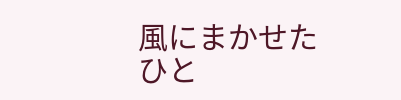風にまかせた
ひと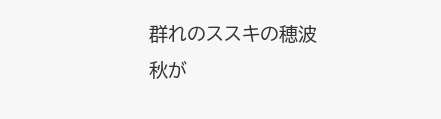群れのススキの穂波
秋が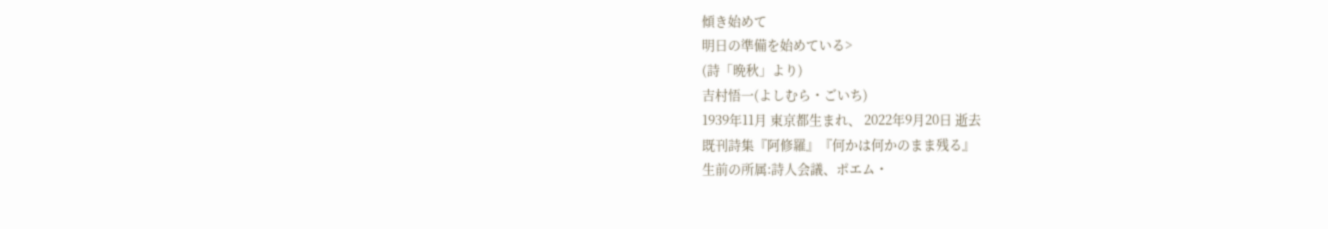傾き始めて
明日の準備を始めている>
(詩「晩秋」より)
吉村悟一(よしむら・ごいち)
1939年11月 東京都生まれ、 2022年9月20日 逝去
既刊詩集『阿修羅』『何かは何かのまま残る』
生前の所属:詩人会議、ポエム・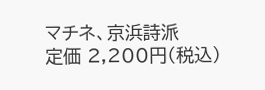マチネ、京浜詩派
定価 2,200円(税込)